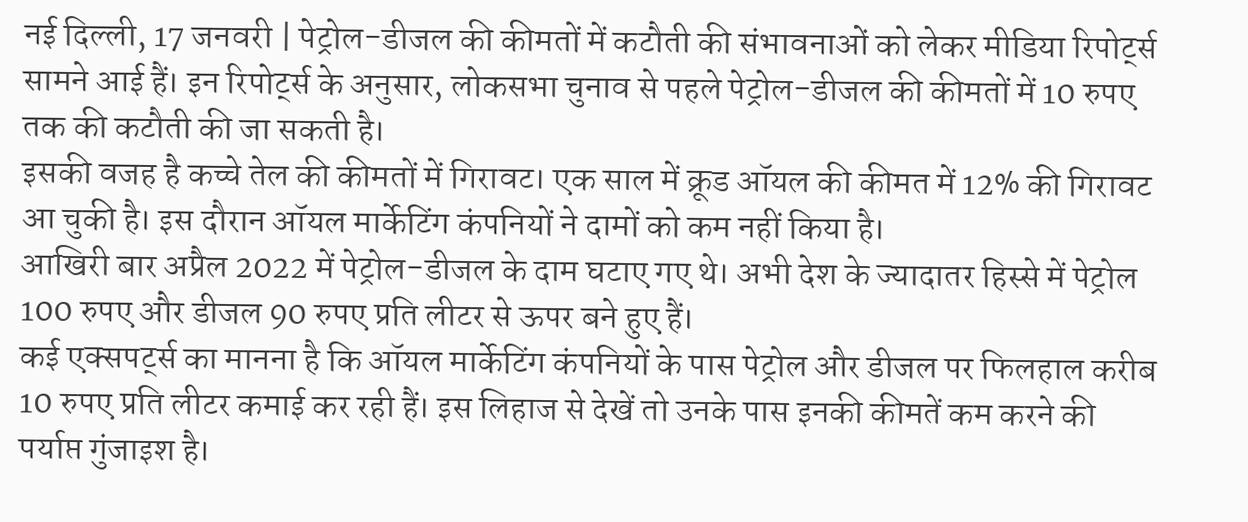नई दिल्ली, 17 जनवरी | पेट्रोल-डीजल की कीमतों में कटौती की संभावनाओं को लेकर मीडिया रिपोर्ट्स सामने आई हैं। इन रिपोर्ट्स के अनुसार, लोकसभा चुनाव से पहले पेट्रोल-डीजल की कीमतों में 10 रुपए तक की कटौती की जा सकती है।
इसकी वजह है कच्चे तेल की कीमतों में गिरावट। एक साल में क्रूड ऑयल की कीमत में 12% की गिरावट आ चुकी है। इस दौरान ऑयल मार्केटिंग कंपनियों ने दामों को कम नहीं किया है।
आखिरी बार अप्रैल 2022 में पेट्रोल-डीजल के दाम घटाए गए थे। अभी देश के ज्यादातर हिस्से में पेट्रोल 100 रुपए और डीजल 90 रुपए प्रति लीटर से ऊपर बने हुए हैं।
कई एक्सपर्ट्स का मानना है कि ऑयल मार्केटिंग कंपनियों के पास पेट्रोल और डीजल पर फिलहाल करीब 10 रुपए प्रति लीटर कमाई कर रही हैं। इस लिहाज से देखें तो उनके पास इनकी कीमतें कम करने की पर्याप्त गुंजाइश है।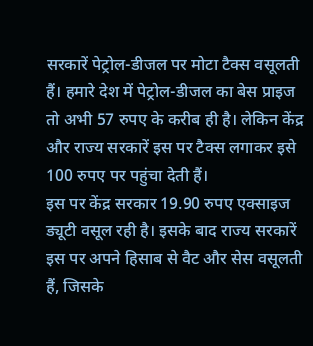सरकारें पेट्रोल-डीजल पर मोटा टैक्स वसूलती हैं। हमारे देश में पेट्रोल-डीजल का बेस प्राइज तो अभी 57 रुपए के करीब ही है। लेकिन केंद्र और राज्य सरकारें इस पर टैक्स लगाकर इसे 100 रुपए पर पहुंचा देती हैं।
इस पर केंद्र सरकार 19.90 रुपए एक्साइज ड्यूटी वसूल रही है। इसके बाद राज्य सरकारें इस पर अपने हिसाब से वैट और सेस वसूलती हैं, जिसके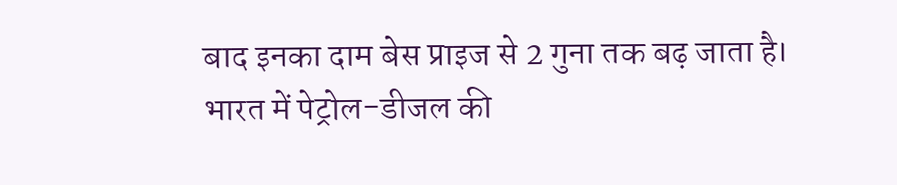बाद इनका दाम बेस प्राइज से 2 गुना तक बढ़ जाता है।
भारत में पेट्रोल-डीजल की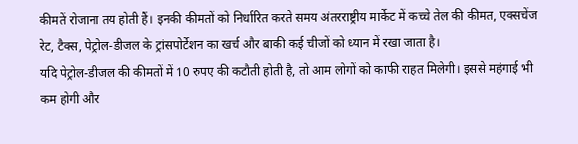कीमतें रोजाना तय होती हैं। इनकी कीमतों को निर्धारित करते समय अंतरराष्ट्रीय मार्केट में कच्चे तेल की कीमत, एक्सचेंज रेट, टैक्स, पेट्रोल-डीजल के ट्रांसपोर्टेशन का खर्च और बाकी कई चीजों को ध्यान में रखा जाता है।
यदि पेट्रोल-डीजल की कीमतों में 10 रुपए की कटौती होती है, तो आम लोगों को काफी राहत मिलेगी। इससे महंगाई भी कम होगी और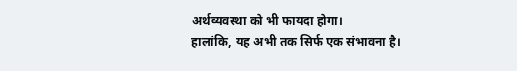अर्थव्यवस्था को भी फायदा होगा।
हालांकि, यह अभी तक सिर्फ एक संभावना है।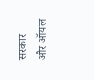सरकार और ऑयल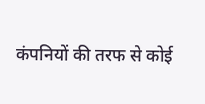कंपनियों की तरफ से कोई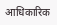आधिकारिक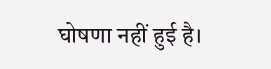घोषणा नहीं हुई है।